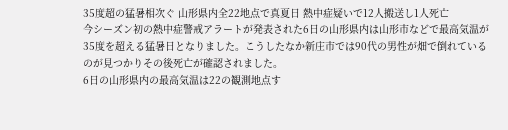35度超の猛暑相次ぐ 山形県内全22地点で真夏日 熱中症疑いで12人搬送し1人死亡
今シーズン初の熱中症警戒アラートが発表された6日の山形県内は山形市などで最高気温が35度を超える猛暑日となりました。こうしたなか新庄市では90代の男性が畑で倒れているのが見つかりその後死亡が確認されました。
6日の山形県内の最高気温は22の観測地点す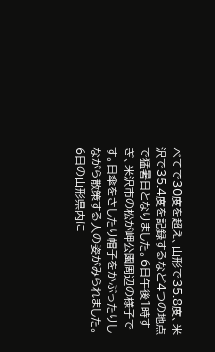べてで30度を超え、山形で35.8度、米沢で35.4度を記録するなど4つの地点で猛暑日となりました。6日午後1時すぎ、米沢市の松が岬公園周辺の様子です。日傘をさしたり帽子をかぶったりしながら散策する人の姿がみられました。
6日の山形県内に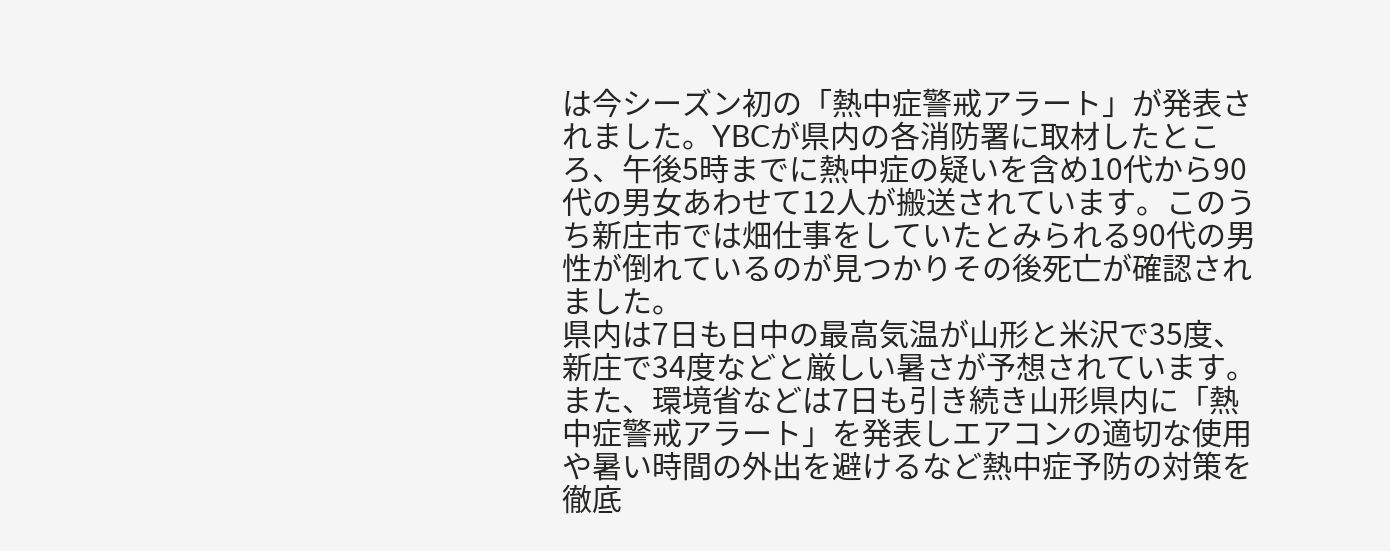は今シーズン初の「熱中症警戒アラート」が発表されました。YBCが県内の各消防署に取材したところ、午後5時までに熱中症の疑いを含め10代から90代の男女あわせて12人が搬送されています。このうち新庄市では畑仕事をしていたとみられる90代の男性が倒れているのが見つかりその後死亡が確認されました。
県内は7日も日中の最高気温が山形と米沢で35度、新庄で34度などと厳しい暑さが予想されています。また、環境省などは7日も引き続き山形県内に「熱中症警戒アラート」を発表しエアコンの適切な使用や暑い時間の外出を避けるなど熱中症予防の対策を徹底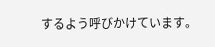するよう呼びかけています。